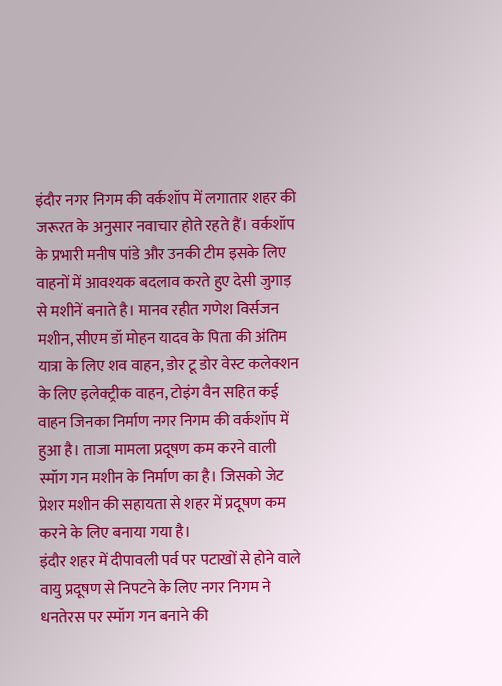इंदौर नगर निगम की वर्कशॉप में लगातार शहर की जरूरत के अनुसार नवाचार होते रहते हैं। वर्कशॉप के प्रभारी मनीष पांडे और उनकी टीम इसके लिए वाहनों में आवश्यक बदलाव करते हुए देसी जुगाड़ से मशीनें बनाते है। मानव रहीत गणेश विर्सजन मशीन, सीएम डॉ मोहन यादव के पिता की अंतिम यात्रा के लिए शव वाहन, डोर टू डोर वेस्ट कलेक्शन के लिए इलेक्ट्रीक वाहन, टोइंग वैन सहित कई वाहन जिनका निर्माण नगर निगम की वर्कशॉप में हुआ है। ताजा मामला प्रदूषण कम करने वाली स्मॉग गन मशीन के निर्माण का है। जिसको जेट प्रेशर मशीन की सहायता से शहर में प्रदूषण कम करने के लिए बनाया गया है।
इंदौर शहर में दीपावली पर्व पर पटाखों से होने वाले वायु प्रदूषण से निपटने के लिए नगर निगम ने धनतेरस पर स्मॉग गन बनाने की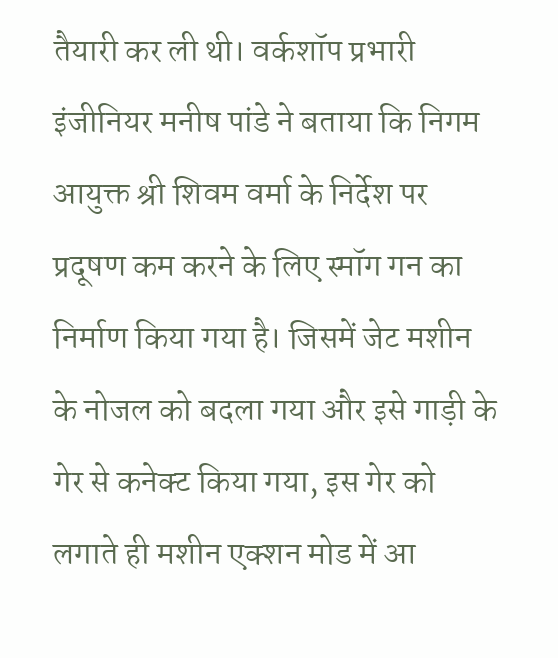तैयारी कर ली थी। वर्कशॉप प्रभारी इंजीनियर मनीष पांडे ने बताया कि निगम आयुक्त श्री शिवम वर्मा के निर्देश पर प्रदूषण कम करने के लिए स्मॉग गन का निर्माण किया गया है। जिसमें जेट मशीन के नोजल को बदला गया और इसे गाड़ी के गेर से कनेक्ट किया गया, इस गेर को लगाते ही मशीन एक्शन मोड में आ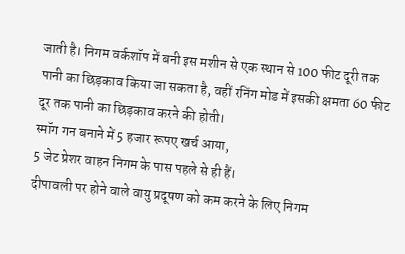जाती है। निगम वर्कशॉप में बनी इस मशीन से एक स्थान से 100 फीट दूरी तक पानी का छिड़काव किया जा सकता है, वहीं रनिंग मोड में इसकी क्षमता 60 फीट दूर तक पानी का छिड़काव करने की होती।
स्मॉग गन बनाने में 5 हजार रूपए खर्च आया,
5 जेट प्रेशर वाहन निगम के पास पहले से ही हैं।
दीपावली पर होने वाले वायु प्रदूषण को कम करने के लिए निगम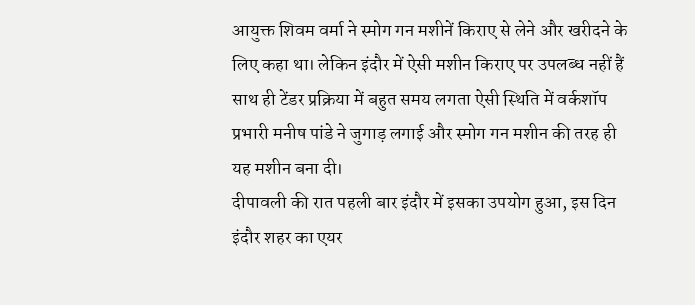आयुक्त शिवम वर्मा ने स्मोग गन मशीनें किराए से लेने और खरीदने के लिए कहा था। लेकिन इंदौर में ऐसी मशीन किराए पर उपलब्ध नहीं हैं साथ ही टेंडर प्रक्रिया में बहुत समय लगता ऐसी स्थिति में वर्कशॉप प्रभारी मनीष पांडे ने जुगाड़ लगाई और स्मोग गन मशीन की तरह ही यह मशीन बना दी।
दीपावली की रात पहली बार इंदौर में इसका उपयोग हुआ, इस दिन इंदौर शहर का एयर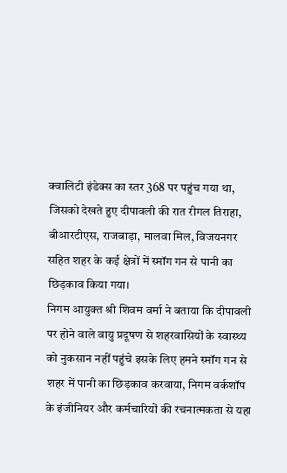क्वालिटी इंडेक्स का स्तर 368 पर पहुंच गया था, जिसको देखते हुए दीपावली की रात रीगल तिराहा, बीआरटीएस, राजबाड़ा, मालवा मिल, विजयनगर सहित शहर के कई क्षेत्रों में स्मॉग गन से पानी का छिड़काव किया गया।
निगम आयुक्त श्री शिवम वर्मा ने बताया कि दीपावली पर होने वाले वायु प्रदूषण से शहरवासियों के स्वास्थ्य को नुकसान नहीं पहुंचे इसके लिए हमने स्मॉग गन से शहर में पानी का छिड़काव करवाया, निगम वर्कशॉप के इंजीनियर और कर्मचारियों की रचनात्मकता से यहा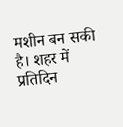मशीन बन सकी है। शहर में प्रतिदिन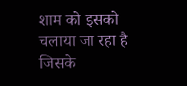शाम को इसको चलाया जा रहा है जिसके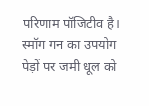परिणाम पॉजिटीव है। स्मॉग गन का उपयोग पेड़ों पर जमी धूल को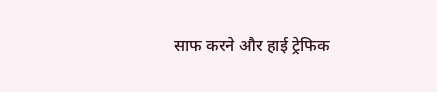साफ करने और हाई ट्रेफिक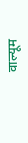वाल्यूम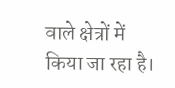वाले क्षेत्रों में किया जा रहा है।